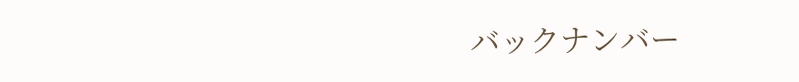バックナンバー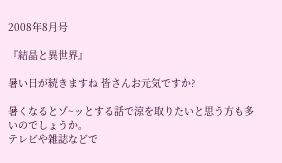2008年8月号

『結晶と異世界』

暑い日が続きますね 皆さんお元気ですか?

暑くなるとゾ~ッとする話で涼を取りたいと思う方も多いのでしょうか。
テレビや雑誌などで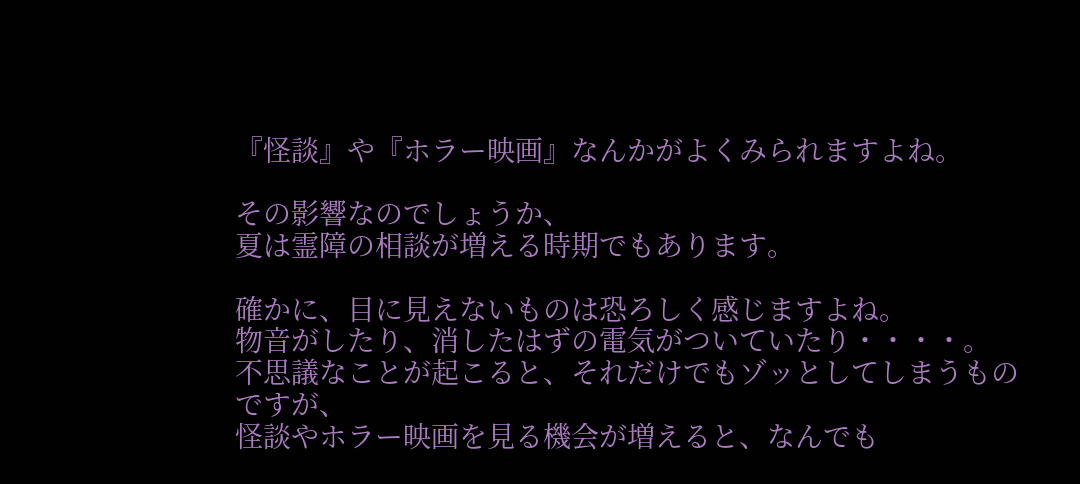『怪談』や『ホラー映画』なんかがよくみられますよね。

その影響なのでしょうか、
夏は霊障の相談が増える時期でもあります。

確かに、目に見えないものは恐ろしく感じますよね。
物音がしたり、消したはずの電気がついていたり・・・・。
不思議なことが起こると、それだけでもゾッとしてしまうものですが、
怪談やホラー映画を見る機会が増えると、なんでも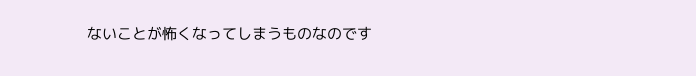ないことが怖くなってしまうものなのです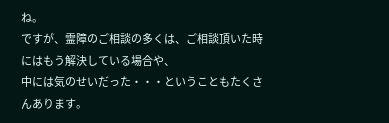ね。
ですが、霊障のご相談の多くは、ご相談頂いた時にはもう解決している場合や、
中には気のせいだった・・・ということもたくさんあります。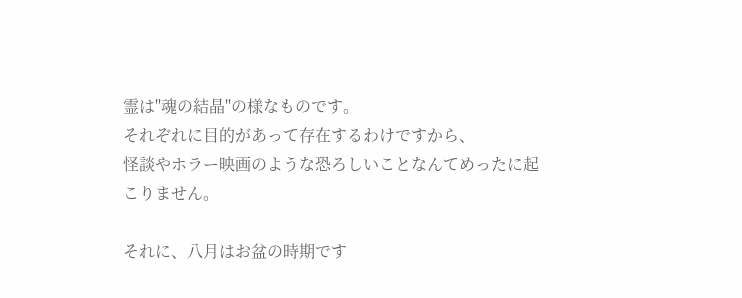霊は''魂の結晶''の様なものです。
それぞれに目的があって存在するわけですから、
怪談やホラー映画のような恐ろしいことなんてめったに起こりません。

それに、八月はお盆の時期です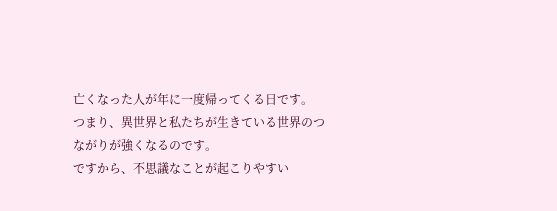亡くなった人が年に一度帰ってくる日です。
つまり、異世界と私たちが生きている世界のつながりが強くなるのです。
ですから、不思議なことが起こりやすい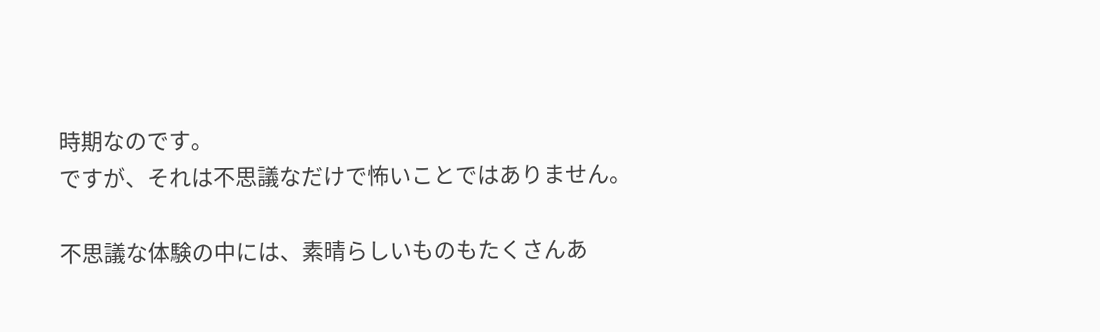時期なのです。
ですが、それは不思議なだけで怖いことではありません。

不思議な体験の中には、素晴らしいものもたくさんあ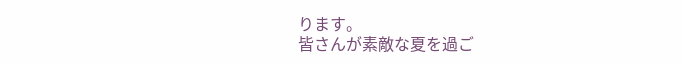ります。
皆さんが素敵な夏を過ご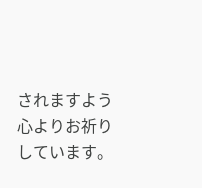されますよう心よりお祈りしています。